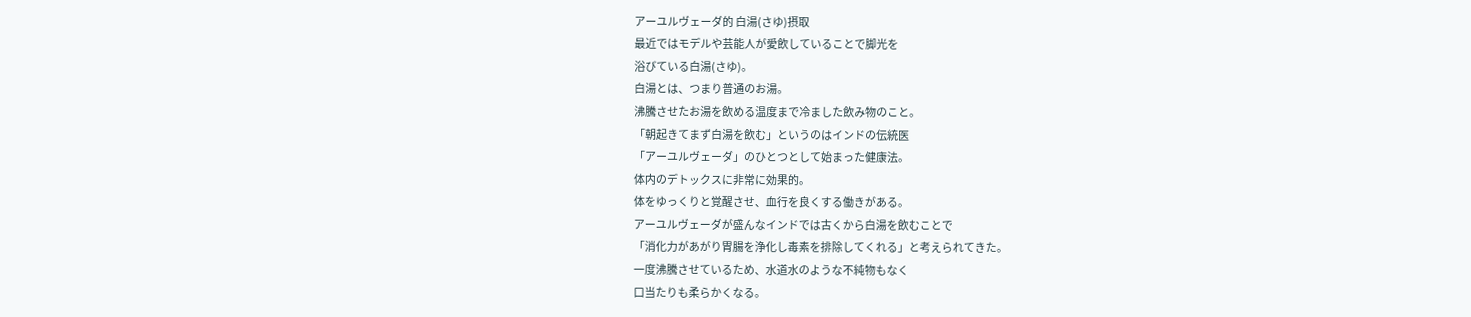アーユルヴェーダ的 白湯(さゆ)摂取
最近ではモデルや芸能人が愛飲していることで脚光を
浴びている白湯(さゆ)。
白湯とは、つまり普通のお湯。
沸騰させたお湯を飲める温度まで冷ました飲み物のこと。
「朝起きてまず白湯を飲む」というのはインドの伝統医
「アーユルヴェーダ」のひとつとして始まった健康法。
体内のデトックスに非常に効果的。
体をゆっくりと覚醒させ、血行を良くする働きがある。
アーユルヴェーダが盛んなインドでは古くから白湯を飲むことで
「消化力があがり胃腸を浄化し毒素を排除してくれる」と考えられてきた。
一度沸騰させているため、水道水のような不純物もなく
口当たりも柔らかくなる。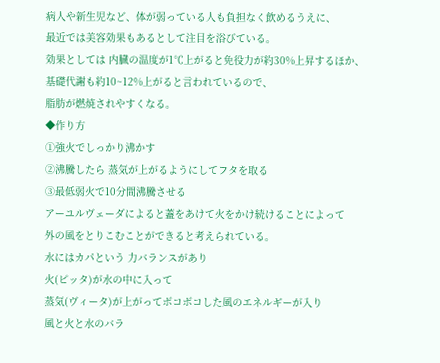病人や新生児など、体が弱っている人も負担なく飲めるうえに、
最近では美容効果もあるとして注目を浴びている。
効果としては 内臓の温度が1℃上がると免役力が約30%上昇するほか、
基礎代謝も約10~12%上がると言われているので、
脂肪が燃焼されやすくなる。
◆作り方
①強火でしっかり沸かす
②沸騰したら 蒸気が上がるようにしてフタを取る
③最低弱火で10分間沸騰させる
アーユルヴェーダによると蓋をあけて火をかけ続けることによって
外の風をとりこむことができると考えられている。
水にはカパという 力バランスがあり
火(ピッタ)が水の中に入って
蒸気(ヴィータ)が上がってボコボコした風のエネルギーが入り
風と火と水のバラ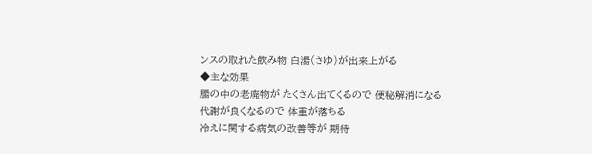ンスの取れた飲み物 白湯(さゆ)が出来上がる
◆主な効果
腸の中の老廃物が たくさん出てくるので 便秘解消になる
代謝が良くなるので 体重が落ちる
冷えに関する病気の改善等が 期待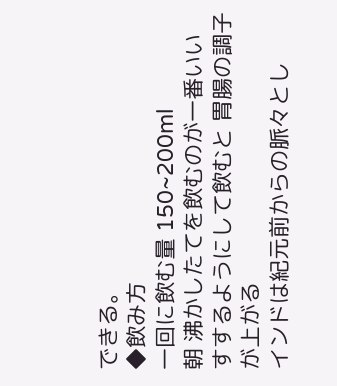できる。
◆飲み方
一回に飲む量 150~200ml
朝 沸かしたてを飲むのが一番いい
すするようにして飲むと 胃腸の調子が上がる
インドは紀元前からの脈々とし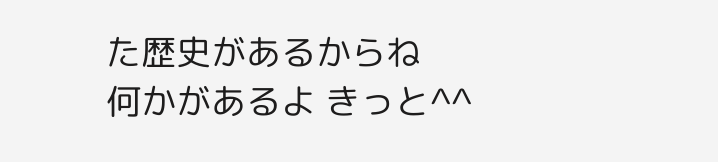た歴史があるからね
何かがあるよ きっと^^